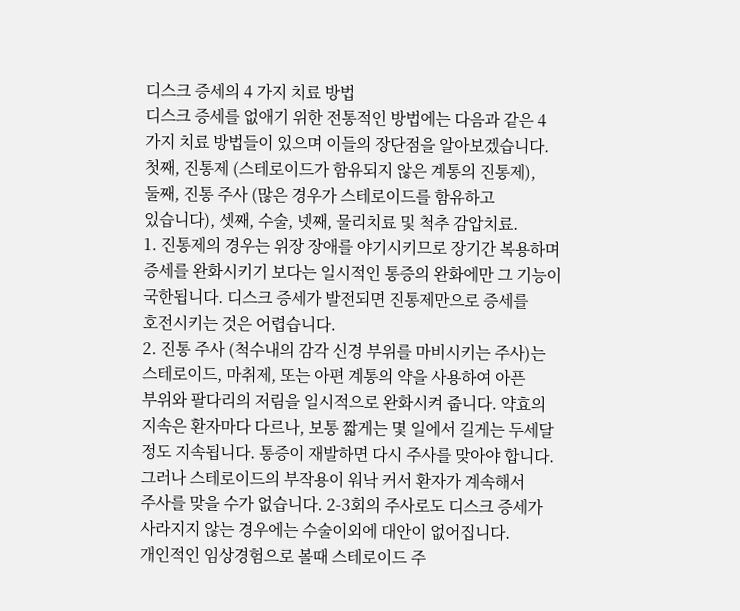디스크 증세의 4 가지 치료 방법
디스크 증세를 없애기 위한 전통적인 방법에는 다음과 같은 4
가지 치료 방법들이 있으며 이들의 장단점을 알아보겠습니다.
첫째, 진통제 (스테로이드가 함유되지 않은 계통의 진통제),
둘째, 진통 주사 (많은 경우가 스테로이드를 함유하고
있습니다), 셋째, 수술, 넷째, 물리치료 및 척추 감압치료.
1. 진통제의 경우는 위장 장애를 야기시키므로 장기간 복용하며
증세를 완화시키기 보다는 일시적인 통증의 완화에만 그 기능이
국한됩니다. 디스크 증세가 발전되면 진통제만으로 증세를
호전시키는 것은 어렵습니다.
2. 진통 주사 (척수내의 감각 신경 부위를 마비시키는 주사)는
스테로이드, 마취제, 또는 아편 계통의 약을 사용하여 아픈
부위와 팔다리의 저림을 일시적으로 완화시켜 줍니다. 약효의
지속은 환자마다 다르나, 보통 짧게는 몇 일에서 길게는 두세달
정도 지속됩니다. 통증이 재발하면 다시 주사를 맞아야 합니다.
그러나 스테로이드의 부작용이 워낙 커서 환자가 계속해서
주사를 맞을 수가 없습니다. 2-3회의 주사로도 디스크 증세가
사라지지 않는 경우에는 수술이외에 대안이 없어집니다.
개인적인 임상경험으로 볼때 스테로이드 주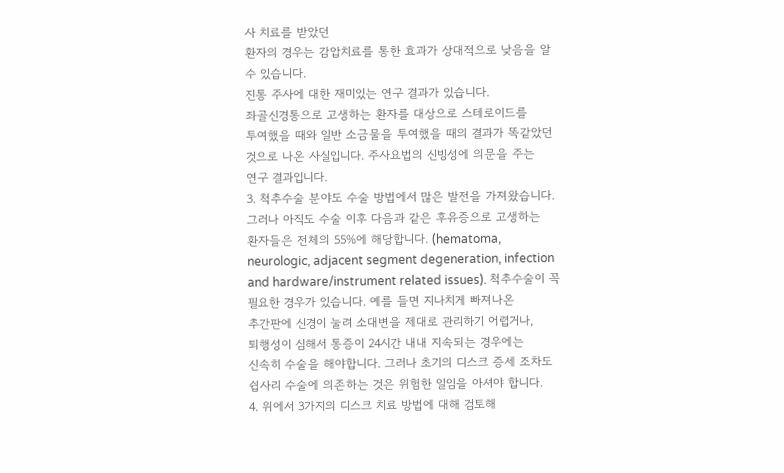사 치료를 받았던
환자의 경우는 감압치료를 통한 효과가 상대적으로 낮음을 알
수 있습니다.
진통 주사에 대한 재미있는 연구 결과가 있습니다.
좌골신경통으로 고생하는 환자를 대상으로 스테로이드를
투여했을 때와 일반 소금물을 투여했을 때의 결과가 똑같았던
것으로 나온 사실입니다. 주사요법의 신빙성에 의문을 주는
연구 결과입니다.
3. 척추수술 분야도 수술 방법에서 많은 발전을 가져왔습니다.
그러나 아직도 수술 이후 다음과 같은 후유증으로 고생하는
환자들은 전체의 55%에 해당합니다. (hematoma,
neurologic, adjacent segment degeneration, infection
and hardware/instrument related issues). 척추수술이 꼭
필요한 경우가 있습니다. 예를 들면 지나치게 빠져나온
추간판에 신경이 눌려 소대변을 제대로 관리하기 어렵거나,
퇴행성이 심해서 통증이 24시간 내내 지속되는 경우에는
신속히 수술을 해야합니다. 그러나 초기의 디스크 증세 조차도
쉽사리 수술에 의존하는 것은 위험한 일임을 아셔야 합니다.
4. 위에서 3가지의 디스크 치료 방법에 대해 검토해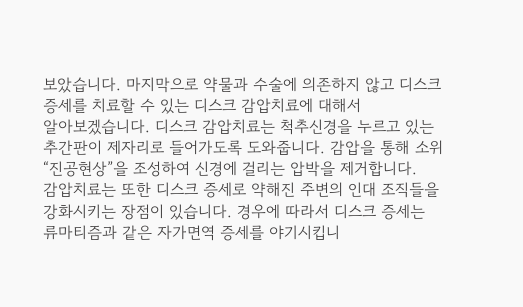보았습니다. 마지막으로 약물과 수술에 의존하지 않고 디스크
증세를 치료할 수 있는 디스크 감압치료에 대해서
알아보겠습니다. 디스크 감압치료는 척추신경을 누르고 있는
추간판이 제자리로 들어가도록 도와줍니다. 감압을 통해 소위
“진공현상”을 조성하여 신경에 걸리는 압박을 제거합니다.
감압치료는 또한 디스크 증세로 약해진 주변의 인대 조직들을
강화시키는 장점이 있습니다. 경우에 따라서 디스크 증세는
류마티즘과 같은 자가면역 증세를 야기시킵니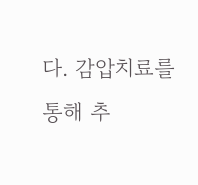다. 감압치료를
통해 추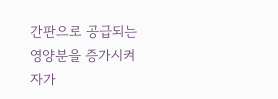간판으로 공급되는 영양분을 증가시켜 자가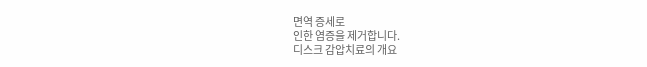면역 증세로
인한 염증을 제거합니다.
디스크 감압치료의 개요